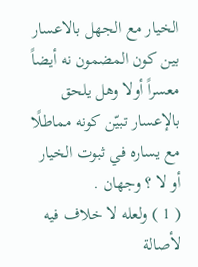الخيار مع الجهل بالاعسار بين كون المضمون نه أيضاً معسراً أولا وهل يلحق بالإعسار تبيّن كونه مماطلًا مع يساره في ثبوت الخيار أو لا ؟ وجهان .
( 1 ) ولعله لا خلاف فيه لأصالة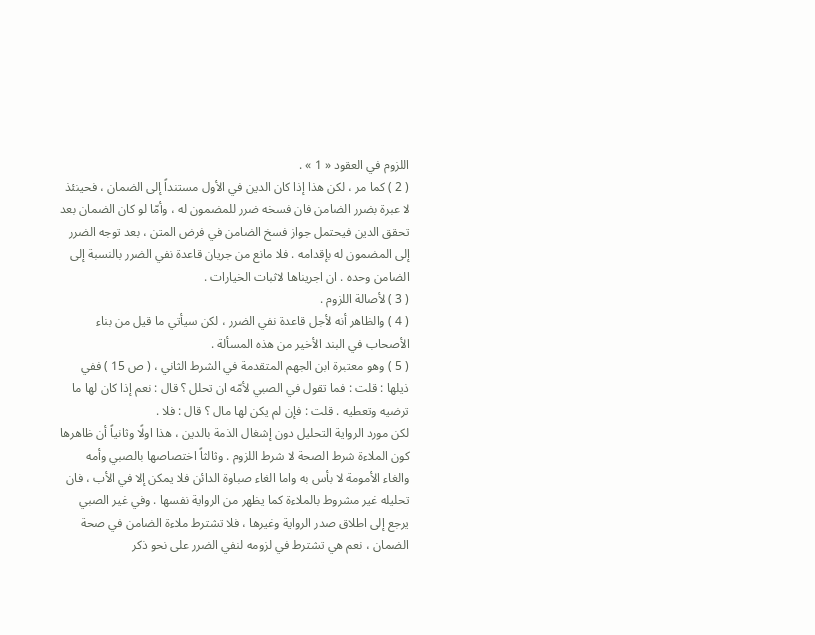اللزوم في العقود « 1 » .
( 2 ) كما مر ، لكن هذا إذا كان الدين في الأول مستنداً إلى الضمان ، فحينئذ لا عبرة بضرر الضامن فان فسخه ضرر للمضمون له ، وأمّا لو كان الضمان بعد تحقق الدين فيحتمل جواز فسخ الضامن في فرض المتن ، بعد توجه الضرر إلى المضمون له بإقدامه . فلا مانع من جريان قاعدة نفي الضرر بالنسبة إلى الضامن وحده . ان اجريناها لاثبات الخيارات .
( 3 ) لأصالة اللزوم .
( 4 ) والظاهر أنه لأجل قاعدة نفي الضرر ، لكن سيأتي ما قيل من بناء الأصحاب في البند الأخير من هذه المسألة .
( 5 ) وهو معتبرة ابن الجهم المتقدمة في الشرط الثاني ، ( ص 15 ) ففي ذيلها : قلت : فما تقول في الصبي لأمّه ان تحلل ؟ قال : نعم إذا كان لها ما ترضيه وتعطيه . قلت : فإن لم يكن لها مال ؟ قال : فلا .
لكن مورد الرواية التحليل دون إشغال الذمة بالدين ، هذا اولًا وثانياً أن ظاهرها كون الملاءة شرط الصحة لا شرط اللزوم . وثالثاً اختصاصها بالصبي وأمه والغاء الأمومة لا بأس به واما الغاء صباوة الدائن فلا يمكن إلا في الأب ، فان تحليله غير مشروط بالملاءة كما يظهر من الرواية نفسها . وفي غير الصبي يرجع إلى اطلاق صدر الرواية وغيرها ، فلا تشترط ملاءة الضامن في صحة الضمان ، نعم هي تشترط في لزومه لنفي الضرر على نحو ذكر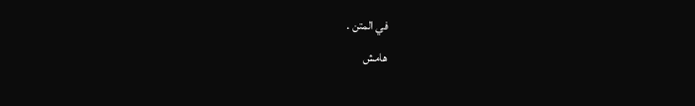في المتن .
هامش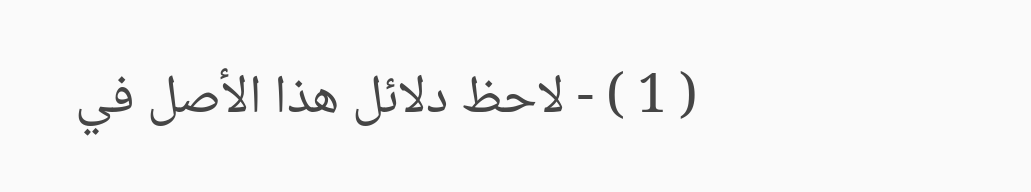( 1 ) - لاحظ دلائل هذا الأصل في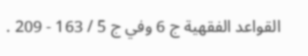القواعد الفقهية ج 6 وفي ج 5 / 163 - 209 .